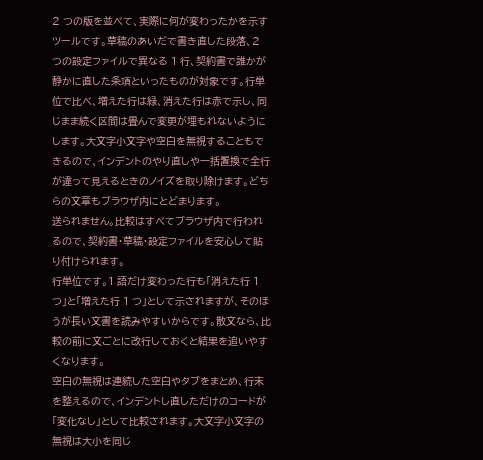2 つの版を並べて、実際に何が変わったかを示すツールです。草稿のあいだで書き直した段落、2 つの設定ファイルで異なる 1 行、契約書で誰かが静かに直した条項といったものが対象です。行単位で比べ、増えた行は緑、消えた行は赤で示し、同じまま続く区間は畳んで変更が埋もれないようにします。大文字小文字や空白を無視することもできるので、インデントのやり直しや一括置換で全行が違って見えるときのノイズを取り除けます。どちらの文章もブラウザ内にとどまります。
送られません。比較はすべてブラウザ内で行われるので、契約書・草稿・設定ファイルを安心して貼り付けられます。
行単位です。1 語だけ変わった行も「消えた行 1 つ」と「増えた行 1 つ」として示されますが、そのほうが長い文書を読みやすいからです。散文なら、比較の前に文ごとに改行しておくと結果を追いやすくなります。
空白の無視は連続した空白やタブをまとめ、行末を整えるので、インデントし直しただけのコードが「変化なし」として比較されます。大文字小文字の無視は大小を同じ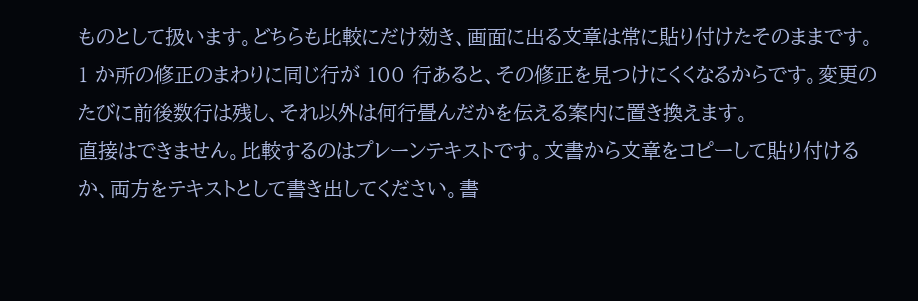ものとして扱います。どちらも比較にだけ効き、画面に出る文章は常に貼り付けたそのままです。
1 か所の修正のまわりに同じ行が 100 行あると、その修正を見つけにくくなるからです。変更のたびに前後数行は残し、それ以外は何行畳んだかを伝える案内に置き換えます。
直接はできません。比較するのはプレーンテキストです。文書から文章をコピーして貼り付けるか、両方をテキストとして書き出してください。書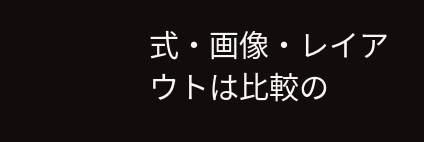式・画像・レイアウトは比較の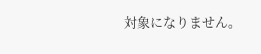対象になりません。